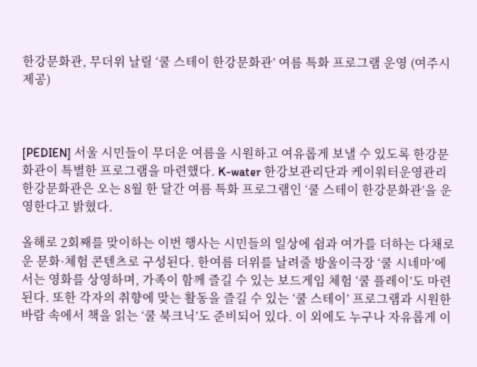한강문화관, 무더위 날릴 ‘쿨 스테이 한강문화관’ 여름 특화 프로그램 운영 (여주시 제공)



[PEDIEN] 서울 시민들이 무더운 여름을 시원하고 여유롭게 보낼 수 있도록 한강문화관이 특별한 프로그램을 마련했다. K-water 한강보관리단과 케이워터운영관리 한강문화관은 오는 8월 한 달간 여름 특화 프로그램인 ‘쿨 스테이 한강문화관’을 운영한다고 밝혔다.

올해로 2회째를 맞이하는 이번 행사는 시민들의 일상에 쉼과 여가를 더하는 다채로운 문화·체험 콘텐츠로 구성된다. 한여름 더위를 날려줄 방울이극장 ‘쿨 시네마’에서는 영화를 상영하며, 가족이 함께 즐길 수 있는 보드게임 체험 ‘쿨 플레이’도 마련된다. 또한 각자의 취향에 맞는 활동을 즐길 수 있는 ‘쿨 스테이’ 프로그램과 시원한 바람 속에서 책을 읽는 ‘쿨 북크닉’도 준비되어 있다. 이 외에도 누구나 자유롭게 이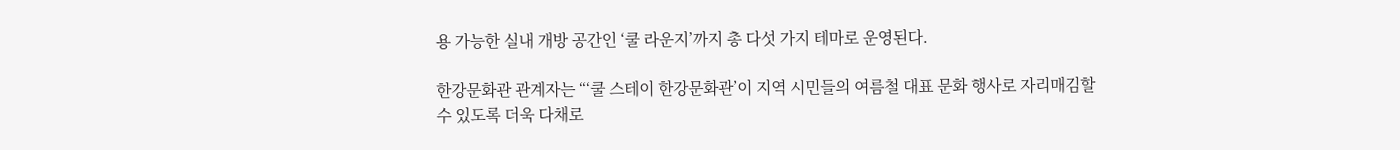용 가능한 실내 개방 공간인 ‘쿨 라운지’까지 총 다섯 가지 테마로 운영된다.

한강문화관 관계자는 “‘쿨 스테이 한강문화관’이 지역 시민들의 여름철 대표 문화 행사로 자리매김할 수 있도록 더욱 다채로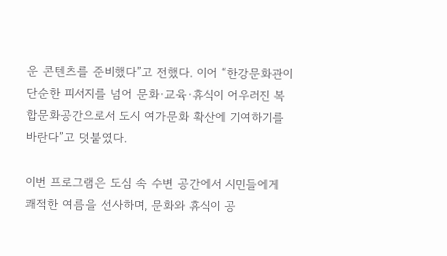운 콘텐츠를 준비했다”고 전했다. 이어 “한강문화관이 단순한 피서지를 넘어 문화·교육·휴식이 어우러진 복합문화공간으로서 도시 여가문화 확산에 기여하기를 바란다”고 덧붙였다.

이번 프로그램은 도심 속 수변 공간에서 시민들에게 쾌적한 여름을 선사하며, 문화와 휴식이 공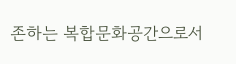존하는 복합문화공간으로서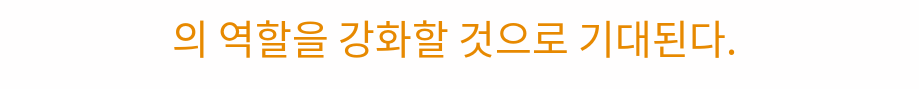의 역할을 강화할 것으로 기대된다.